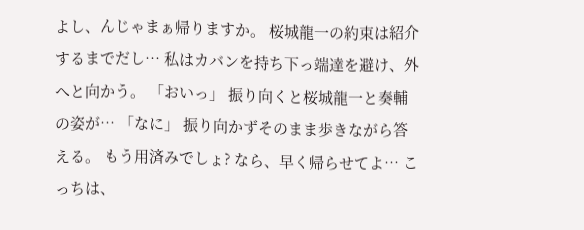よし、んじゃまぁ帰りますか。 桜城龍一の約束は紹介するまでだし… 私はカバンを持ち下っ端達を避け、外へと向かう。 「おいっ」 振り向くと桜城龍一と奏輔の姿が… 「なに」 振り向かずそのまま歩きながら答える。 もう用済みでしょ? なら、早く帰らせてよ… こっちは、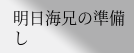明日海兄の準備し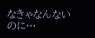なきゃなんないのに…